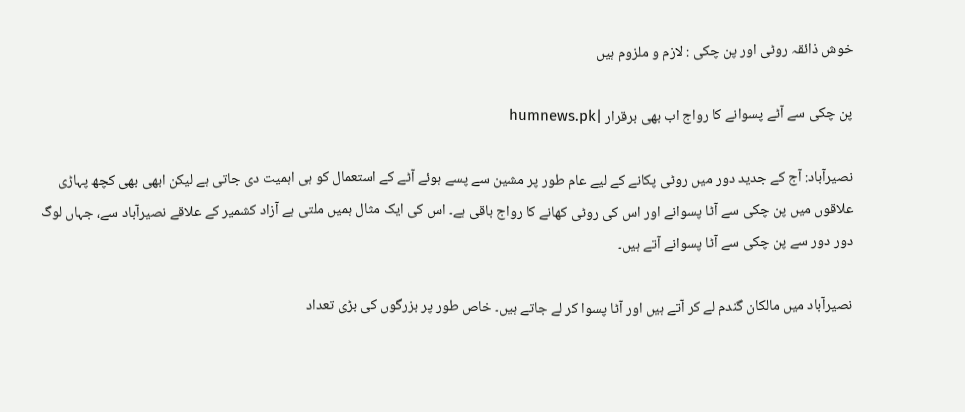خوش ذائقہ روٹی اور پن چکی : لازم و ملزوم ہیں

پن چکی سے آٹے پسوانے کا رواج اب بھی برقرار |humnews.pk

نصیرآباد: آج کے جدید دور میں روٹی پکانے کے لیے عام طور پر مشین سے پسے ہوئے آٹے کے استعمال کو ہی اہمیت دی جاتی ہے لیکن ابھی بھی کچھ پہاڑی علاقوں میں پن چکی سے آٹا پسوانے اور اس کی روٹی کھانے کا رواج باقی ہے۔ اس کی ایک مثال ہمیں ملتی ہے آزاد کشمیر کے علاقے نصیرآباد سے، جہاں لوگ دور دور سے پن چکی سے آٹا پسوانے آتے ہیں۔

نصیرآباد میں مالکان گندم لے کر آتے ہیں اور آٹا پسوا کر لے جاتے ہیں۔ خاص طور پر بزرگوں کی بڑی تعداد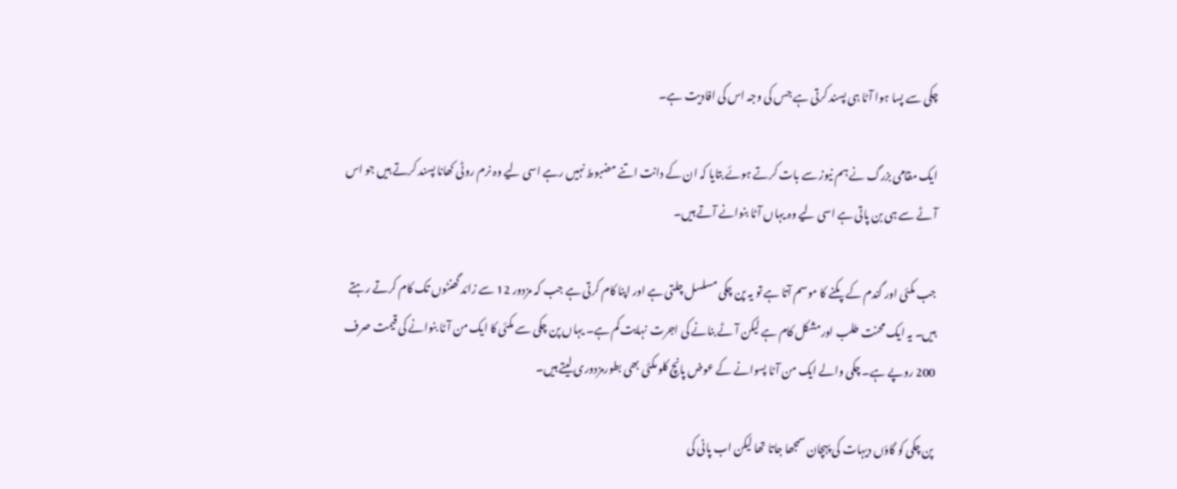چکی سے پسا ہوا آٹا ہی پسند کرتی ہے جس کی وجہ اس کی افادیت ہے۔

ایک مقامی بزرگ نے ہم نیوز سے بات کرتے ہوئے بتایا کہ ان کے دانت اتنے مضبوط نہیں رہے اسی لیے وہ نرم روٹی کھانا پسند کرتے ہیں جو اس آٹے سے ہی بن پاتی ہے اسی لیے وہ یہاں آٹا بنوانے آتے ہیں۔

جب مکئی اور گندم کے پکنے کا موسم آتا ہے تو یہ پن چکی مسلسل چلتی ہے اور اپنا کام کرتی ہے جب کہ مزدور 12 سے زائد گھنٹوں تک کام کرتے رہتے ہیں۔ یہ ایک محنت طلب اورمشکل کام ہے لیکن آٹے بنانے کی اجرت نہایت کم ہے۔ یہاں پن چکی سے مکئی کا ایک من آٹا بنوانے کی قیمت صرف 200 روپے ہے۔ چکی والے ایک من آٹا پسوانے کے عوض پانچ کلو مکئی بھی بطورمزدوری لیتے ہیں۔

پن چکی کو گاؤں دیہات کی پہچان سمجھا جاتا تھا لیکن اب پانی کی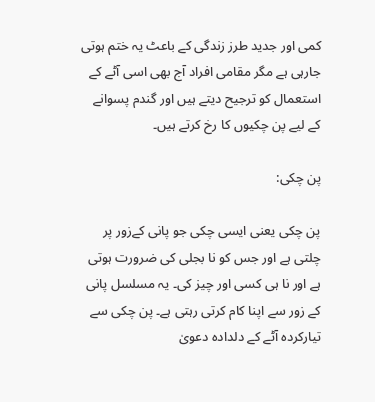کمی اور جدید طرز زندگی کے باعٹ یہ ختم ہوتی جارہی ہے مگر مقامی افراد آج بھی اسی آٹے کے استعمال کو ترجیح دیتے ہیں اور گندم پسوانے کے لیے پن چکیوں کا رخ کرتے ہیں۔

پن چکی:

پن چکی یعنی ایسی چکی جو پانی کےزور پر چلتی ہے اور جس کو نا بجلی کی ضرورت ہوتی ہے اور نا ہی کسی اور چیز کی۔ یہ مسلسل پانی کے زور سے اپنا کام کرتی رہتی ہے۔ پن چکی سے تیارکردہ آٹے کے دلدادہ دعویٰ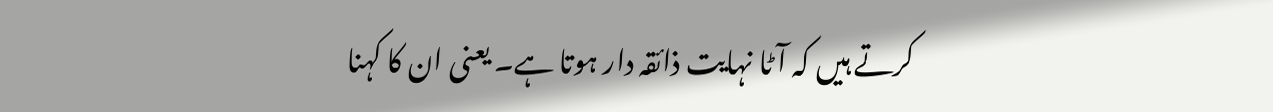کرتے ہیں کہ آٹا نہایت ذائقہ دار ہوتا ہے۔ یعنی ان کا کہنا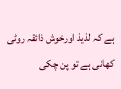ہے کہ لذیذ اورخوش ذائقہ روٹی کھانی ہے تو پن چکی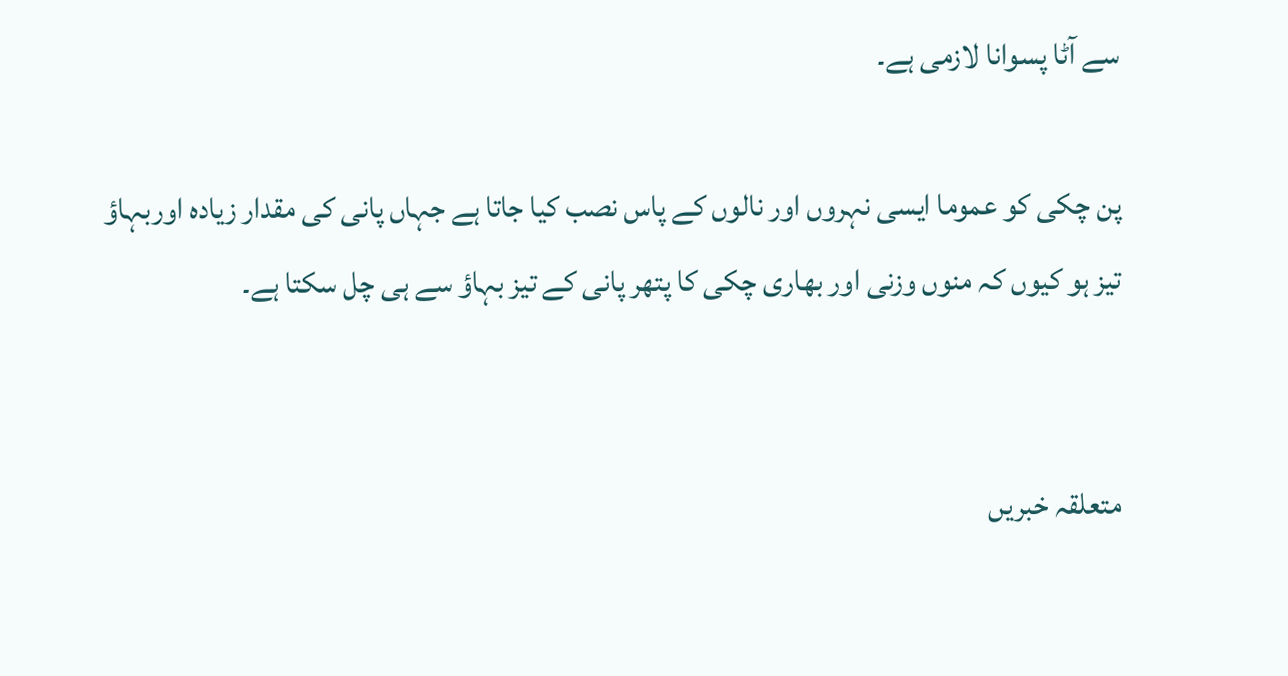سے آٹا پسوانا لازمی ہے۔

پن چکی کو عموما ایسی نہروں اور نالوں کے پاس نصب کیا جاتا ہے جہاں پانی کی مقدار زیادہ اوربہاؤ تیز ہو کیوں کہ منوں وزنی اور بھاری چکی کا پتھر پانی کے تیز بہاؤ سے ہی چل سکتا ہے۔


متعلقہ خبریں